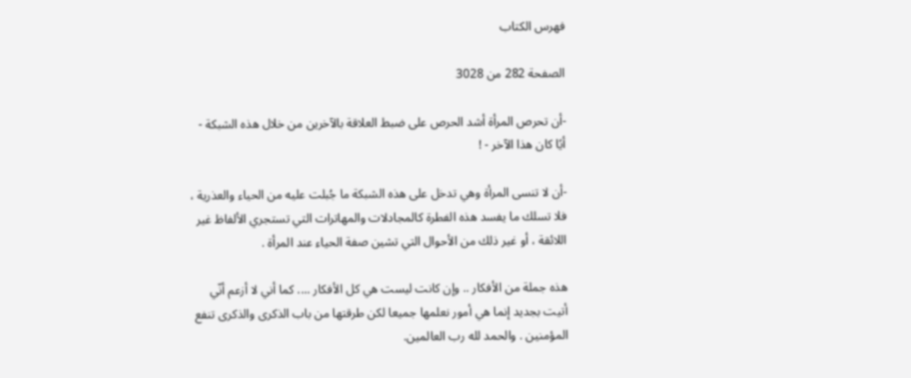فهرس الكتاب

الصفحة 282 من 3028

-أن تحرص المرأة أشد الحرص على ضبط العلاقة بالآخرين من خلال هذه الشبكة - أيًا كان هذا الآخر - !

-أن لا تنسى المرأة وهي تدخل على هذه الشبكة ما جُبلت عليه من الحياء والعذرية ، فلا تسلك ما يفسد هذه الفطرة كالمجادلات والمهاترات التي تستجري الألفاظ غير اللائقة ، أو غير ذلك من الأحوال التي تشين صفة الحياء عند المرأة .

هذه جملة من الأفكار .. وإن كانت ليست هي كل الأفكار .... كما أني لا أزعم أنّي أتيت بجديد إنما هي أمور نعلمها جميعا لكن طرقتها من باب الذكرى والذكرى تنفع المؤمنين . والحمد لله رب العالمين.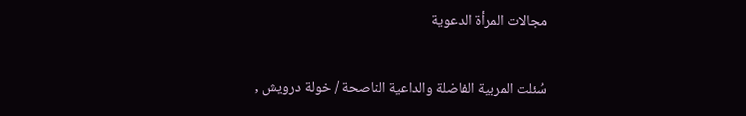مجالات المرأة الدعوية

سُئلت المربية الفاضلة والداعية الناصحة / خولة درويش ,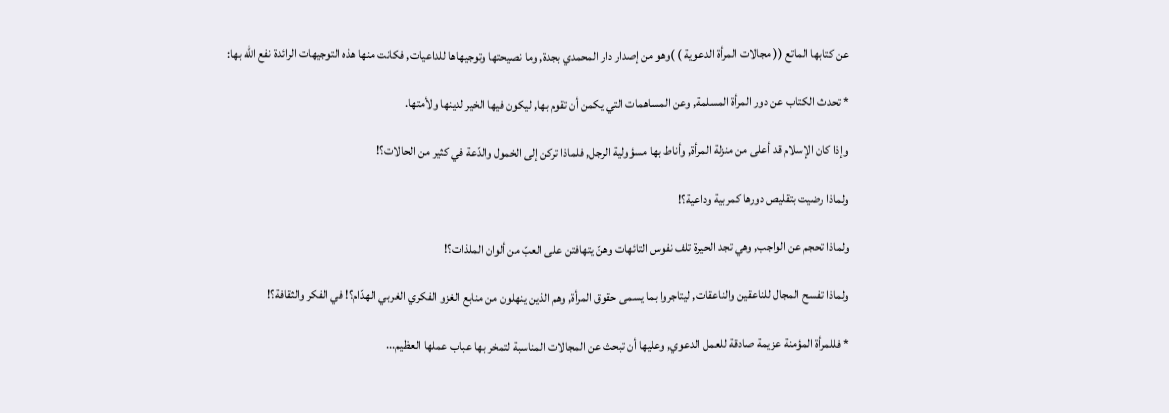عن كتابها الماتع (( مجالات المرأة الدعوية ) )وهو من إصدار دار المحمدي بجدة, وما نصيحتها وتوجيهاها للداعيات, فكانت منها هذه التوجيهات الرائدة نفع الله بها:

* تحدث الكتاب عن دور المرأة المسلمة, وعن المساهمات التي يكمن أن تقوم بها, ليكون فيها الخير لدينها ولأمتها.

وإذا كان الإسلام قد أعلى من منزلة المرأة, وأناط بها مسؤولية الرجل, فلماذا تركن إلى الخمول والدّعة في كثير من الحالات؟!

ولماذا رضيت بتقليص دورها كمربية وداعية؟!

ولماذا تحجم عن الواجب, وهي تجد الحيرة تلف نفوس التائهات وهنّ يتهافتن على العبّ من ألوان الملذات؟!

ولماذا تفسح المجال للناعقين والناعقات, ليتاجروا بما يسمى حقوق المرأة, وهم الذين ينهلون من منابع الغزو الفكري الغربي الهدّام؟! في الفكر والثقافة؟!

* فللمرأة المؤمنة عزيمة صادقة للعمل الدعوي, وعليها أن تبحث عن المجالات المناسبة لتمخر بها عباب عملها العظيم...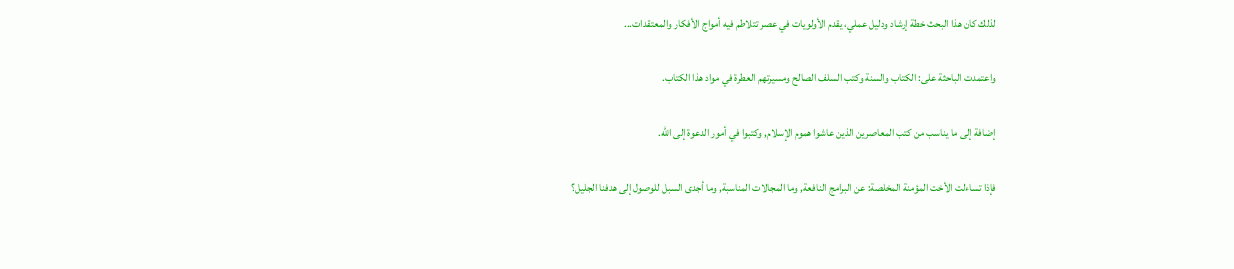لذلك كان هذا البحث خطة إرشاد ودليل عملي، يقدم الأولويات في عصر تتلاطم فيه أمواج الأفكار والمعتقدات...

واعتمدت الباحثة على: الكتاب والسنة وكتب السلف الصالح ومسيرتهم العطرة في مواد هذا الكتاب.

إضافة إلى ما يناسب من كتب المعاصرين الذين عاشوا هموم الإسلام, وكتبوا في أمور الدعوة إلى الله.

فإذا تساءلت الأخت المؤمنة المخلصة: عن البرامج النافعة, وما المجالات المناسبة, وما أجدى السبل للوصول إلى هدفنا الجليل؟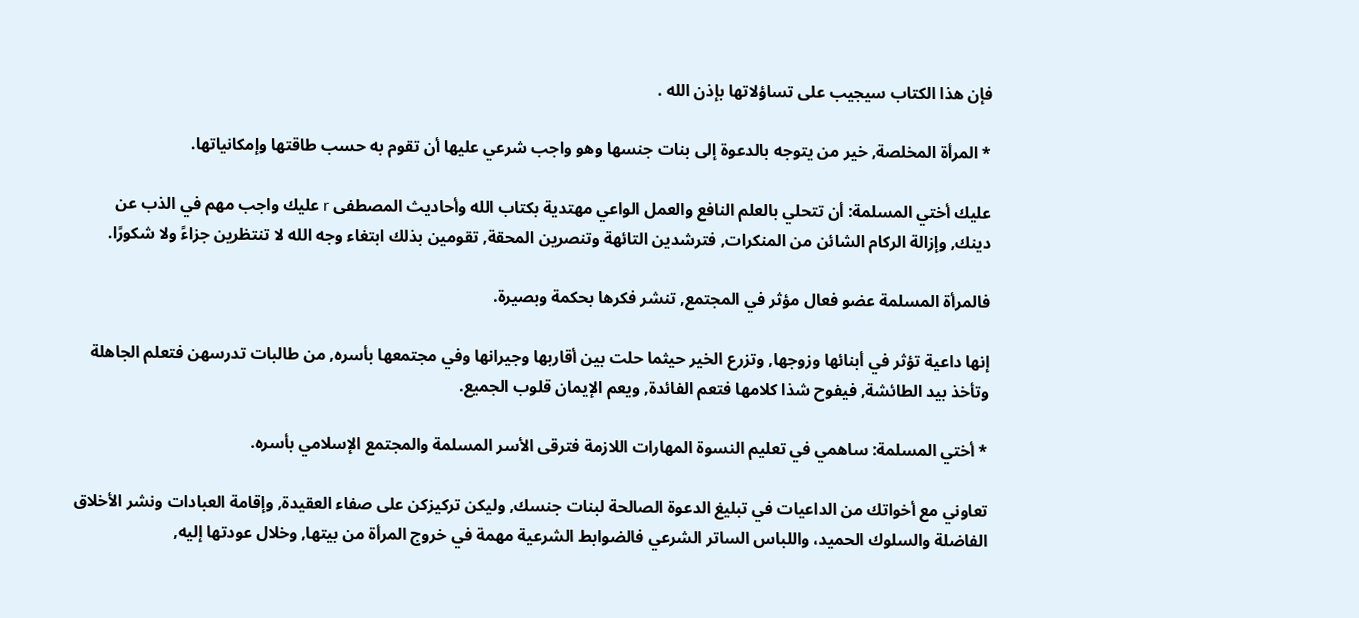فإن هذا الكتاب سيجيب على تساؤلاتها بإذن الله .

* المرأة المخلصة, خير من يتوجه بالدعوة إلى بنات جنسها وهو واجب شرعي عليها أن تقوم به حسب طاقتها وإمكانياتها.

عليك أختي المسلمة: أن تتحلي بالعلم النافع والعمل الواعي مهتدية بكتاب الله وأحاديث المصطفى r عليك واجب مهم في الذب عن دينك, وإزالة الركام الشائن من المنكرات, فترشدين التائهة وتنصرين المحقة, تقومين بذلك ابتغاء وجه الله لا تنتظرين جزاءً ولا شكورًا.

فالمرأة المسلمة عضو فعال مؤثر في المجتمع, تنشر فكرها بحكمة وبصيرة.

إنها داعية تؤثر في أبنائها وزوجها, وتزرع الخير حيثما حلت بين أقاربها وجيرانها وفي مجتمعها بأسره, من طالبات تدرسهن فتعلم الجاهلة وتأخذ بيد الطائشة, فيفوح شذا كلامها فتعم الفائدة, ويعم الإيمان قلوب الجميع.

* أختي المسلمة: ساهمي في تعليم النسوة المهارات اللازمة فترقى الأسر المسلمة والمجتمع الإسلامي بأسره.

تعاوني مع أخواتك من الداعيات في تبليغ الدعوة الصالحة لبنات جنسك, وليكن تركيزكن على صفاء العقيدة, وإقامة العبادات ونشر الأخلاق الفاضلة والسلوك الحميد، واللباس الساتر الشرعي فالضوابط الشرعية مهمة في خروج المرأة من بيتها, وخلال عودتها إليه,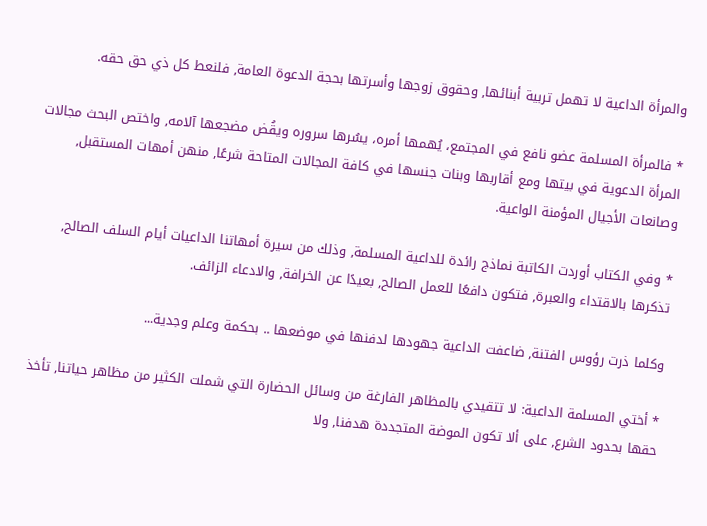والمرأة الداعية لا تهمل تربية أبنائها, وحقوق زوجها وأسرتها بحجة الدعوة العامة, فلنعط كل ذي حق حقه.

* فالمرأة المسلمة عضو نافع في المجتمع، يُهمها أمره، يسُرها سروره ويقُض مضجعها آلامه, واختص البحث مجالات المرأة الدعوية في بيتها ومع أقاربها وبنات جنسها في كافة المجالات المتاحة شرعًا, منهن أمهات المستقبل, وصانعات الأجيال المؤمنة الواعية.

* وفي الكتاب أوردت الكاتبة نماذج رائدة للداعية المسلمة, وذلك من سيرة أمهاتنا الداعيات أيام السلف الصالح, تذكرها بالاقتداء والعبرة, فتكون دافعًا للعمل الصالح, بعيدًا عن الخرافة, والادعاء الزائف.

وكلما ذرت رؤوس الفتنة, ضاعفت الداعية جهودها لدفنها في موضعها .. بحكمة وعلم وجدية...

* أختي المسلمة الداعية: لا تتقيدي بالمظاهر الفارغة من وسائل الحضارة التي شملت الكثير من مظاهر حياتنا, تأخذ حقها بحدود الشرع, على ألا تكون الموضة المتجددة هدفنا, ولا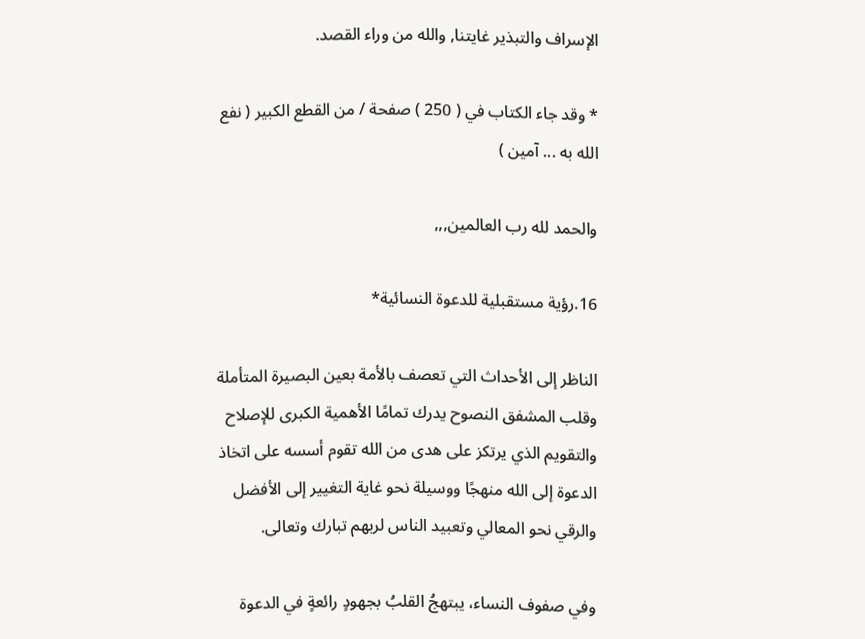الإسراف والتبذير غايتنا, والله من وراء القصد.

* وقد جاء الكتاب في ( 250 ) صفحة / من القطع الكبير ( نفع الله به ... آمين )

والحمد لله رب العالمين,,,

16.رؤية مستقبلية للدعوة النسائية*

الناظر إلى الأحداث التي تعصف بالأمة بعين البصيرة المتأملة وقلب المشفق النصوح يدرك تمامًا الأهمية الكبرى للإصلاح والتقويم الذي يرتكز على هدى من الله تقوم أسسه على اتخاذ الدعوة إلى الله منهجًا ووسيلة نحو غاية التغيير إلى الأفضل والرقي نحو المعالي وتعبيد الناس لربهم تبارك وتعالى.

وفي صفوف النساء، يبتهجُ القلبُ بجهودٍ رائعةٍ في الدعوة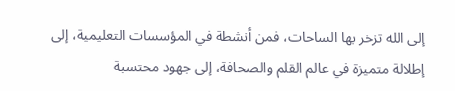إلى الله تزخر بها الساحات، فمن أنشطة في المؤسسات التعليمية، إلى إطلالة متميزة في عالم القلم والصحافة، إلى جهود محتسبة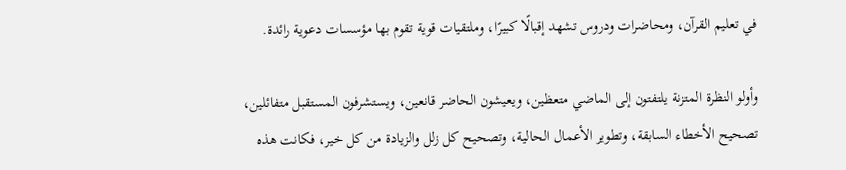في تعليم القرآن، ومحاضرات ودروس تشهد إقبالًا كبيرًا، وملتقيات قوية تقوم بها مؤسسات دعوية رائدة.

وأولو النظرة المتزنة يلتفتون إلى الماضي متعظين، ويعيشون الحاضر قانعين، ويستشرفون المستقبل متفائلين، تصحيح الأخطاء السابقة، وتطوير الأعمال الحالية، وتصحيح كل زلل والزيادة من كل خير، فكانت هذه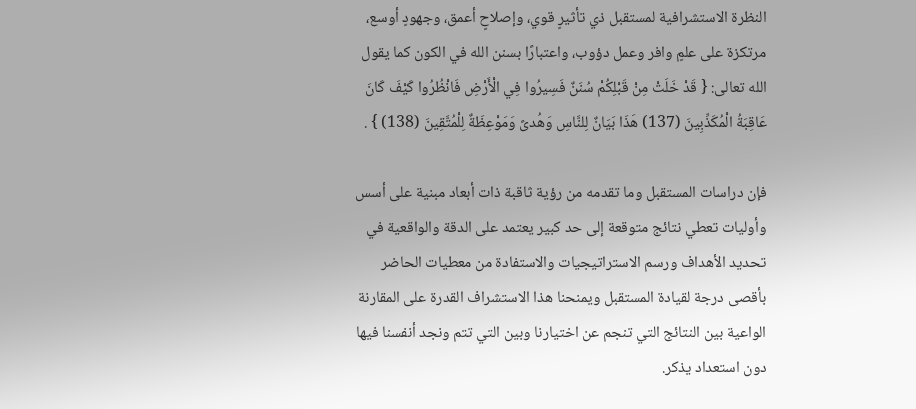النظرة الاستشرافية لمستقبل ذي تأثيرٍ قوي، وإصلاحٍ أعمق، وجهودٍ أوسع، مرتكزة على علمٍ وافر وعمل دؤوب، واعتبارًا بسنن الله في الكون كما يقول الله تعالى: { قَدْ خَلَتْ مِنْ قَبْلِكُمْ سُنَنٌ فَسِيرُوا فِي الْأَرْضِ فَانْظُرُوا كَيْفَ كَانَ عَاقِبَةُ الْمُكَذِّبِينَ (137) هَذَا بَيَانٌ لِلنَّاسِ وَهُدىً وَمَوْعِظَةٌ لِلْمُتَّقِينَ (138) } .

فإن دراسات المستقبل وما تقدمه من رؤية ثاقبة ذات أبعاد مبنية على أسس وأوليات تعطي نتائج متوقعة إلى حد كبير يعتمد على الدقة والواقعية في تحديد الأهداف ورسم الاستراتيجيات والاستفادة من معطيات الحاضر بأقصى درجة لقيادة المستقبل ويمنحنا هذا الاستشراف القدرة على المقارنة الواعية بين النتائج التي تنجم عن اختيارنا وبين التي تتم ونجد أنفسنا فيها دون استعداد يذكر.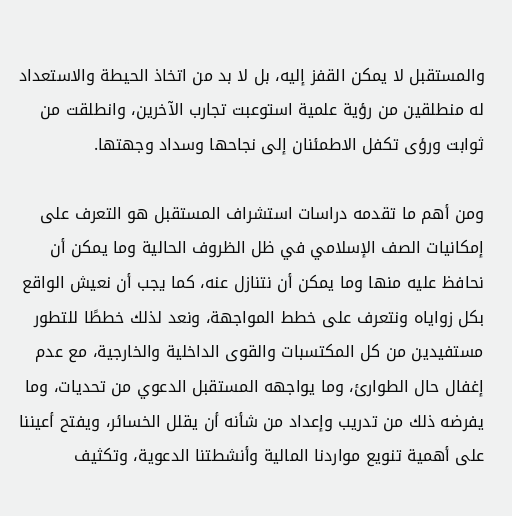والمستقبل لا يمكن القفز إليه، بل لا بد من اتخاذ الحيطة والاستعداد له منطلقين من رؤية علمية استوعبت تجارب الآخرين، وانطلقت من ثوابت ورؤى تكفل الاطمئنان إلى نجاحها وسداد وجهتها.

ومن أهم ما تقدمه دراسات استشراف المستقبل هو التعرف على إمكانيات الصف الإسلامي في ظل الظروف الحالية وما يمكن أن نحافظ عليه منها وما يمكن أن نتنازل عنه، كما يجب أن نعيش الواقع بكل زواياه ونتعرف على خطط المواجهة، ونعد لذلك خططًا للتطور مستفيدين من كل المكتسبات والقوى الداخلية والخارجية، مع عدم إغفال حال الطوارئ، وما يواجهه المستقبل الدعوي من تحديات، وما يفرضه ذلك من تدريب وإعداد من شأنه أن يقلل الخسائر، ويفتح أعيننا على أهمية تنويع مواردنا المالية وأنشطتنا الدعوية، وتكثيف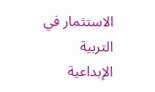الاستثمار في التربية الإبداعية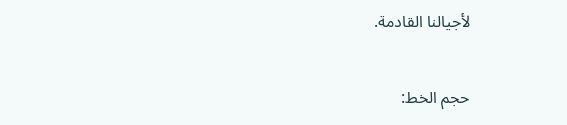لأجيالنا القادمة.

حجم الخط: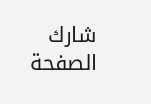شارك الصفحة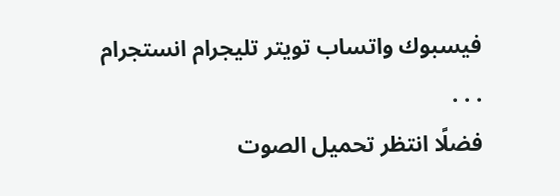فيسبوك واتساب تويتر تليجرام انستجرام
. . .
فضلًا انتظر تحميل الصوت